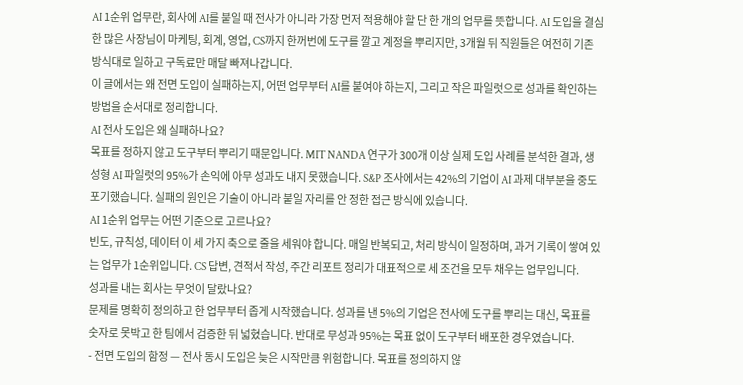AI 1순위 업무란, 회사에 AI를 붙일 때 전사가 아니라 가장 먼저 적용해야 할 단 한 개의 업무를 뜻합니다. AI 도입을 결심한 많은 사장님이 마케팅, 회계, 영업, CS까지 한꺼번에 도구를 깔고 계정을 뿌리지만, 3개월 뒤 직원들은 여전히 기존 방식대로 일하고 구독료만 매달 빠져나갑니다.
이 글에서는 왜 전면 도입이 실패하는지, 어떤 업무부터 AI를 붙여야 하는지, 그리고 작은 파일럿으로 성과를 확인하는 방법을 순서대로 정리합니다.
AI 전사 도입은 왜 실패하나요?
목표를 정하지 않고 도구부터 뿌리기 때문입니다. MIT NANDA 연구가 300개 이상 실제 도입 사례를 분석한 결과, 생성형 AI 파일럿의 95%가 손익에 아무 성과도 내지 못했습니다. S&P 조사에서는 42%의 기업이 AI 과제 대부분을 중도 포기했습니다. 실패의 원인은 기술이 아니라 붙일 자리를 안 정한 접근 방식에 있습니다.
AI 1순위 업무는 어떤 기준으로 고르나요?
빈도, 규칙성, 데이터 이 세 가지 축으로 줄을 세워야 합니다. 매일 반복되고, 처리 방식이 일정하며, 과거 기록이 쌓여 있는 업무가 1순위입니다. CS 답변, 견적서 작성, 주간 리포트 정리가 대표적으로 세 조건을 모두 채우는 업무입니다.
성과를 내는 회사는 무엇이 달랐나요?
문제를 명확히 정의하고 한 업무부터 좁게 시작했습니다. 성과를 낸 5%의 기업은 전사에 도구를 뿌리는 대신, 목표를 숫자로 못박고 한 팀에서 검증한 뒤 넓혔습니다. 반대로 무성과 95%는 목표 없이 도구부터 배포한 경우였습니다.
- 전면 도입의 함정 — 전사 동시 도입은 늦은 시작만큼 위험합니다. 목표를 정의하지 않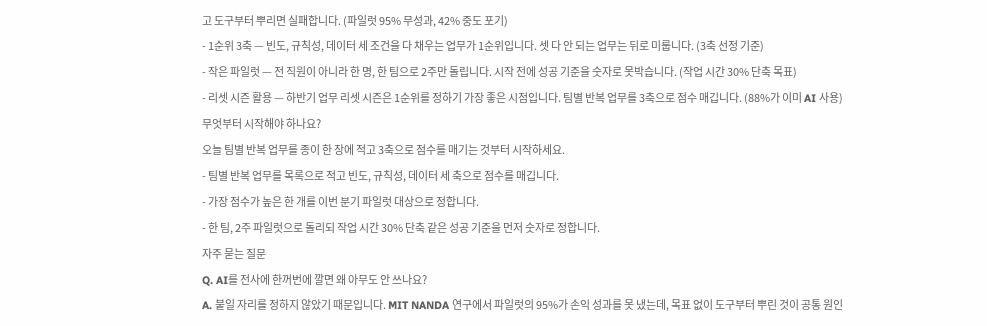고 도구부터 뿌리면 실패합니다. (파일럿 95% 무성과, 42% 중도 포기)
- 1순위 3축 — 빈도, 규칙성, 데이터 세 조건을 다 채우는 업무가 1순위입니다. 셋 다 안 되는 업무는 뒤로 미룹니다. (3축 선정 기준)
- 작은 파일럿 — 전 직원이 아니라 한 명, 한 팀으로 2주만 돌립니다. 시작 전에 성공 기준을 숫자로 못박습니다. (작업 시간 30% 단축 목표)
- 리셋 시즌 활용 — 하반기 업무 리셋 시즌은 1순위를 정하기 가장 좋은 시점입니다. 팀별 반복 업무를 3축으로 점수 매깁니다. (88%가 이미 AI 사용)
무엇부터 시작해야 하나요?
오늘 팀별 반복 업무를 종이 한 장에 적고 3축으로 점수를 매기는 것부터 시작하세요.
- 팀별 반복 업무를 목록으로 적고 빈도, 규칙성, 데이터 세 축으로 점수를 매깁니다.
- 가장 점수가 높은 한 개를 이번 분기 파일럿 대상으로 정합니다.
- 한 팀, 2주 파일럿으로 돌리되 작업 시간 30% 단축 같은 성공 기준을 먼저 숫자로 정합니다.
자주 묻는 질문
Q. AI를 전사에 한꺼번에 깔면 왜 아무도 안 쓰나요?
A. 붙일 자리를 정하지 않았기 때문입니다. MIT NANDA 연구에서 파일럿의 95%가 손익 성과를 못 냈는데, 목표 없이 도구부터 뿌린 것이 공통 원인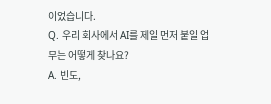이었습니다.
Q. 우리 회사에서 AI를 제일 먼저 붙일 업무는 어떻게 찾나요?
A. 빈도,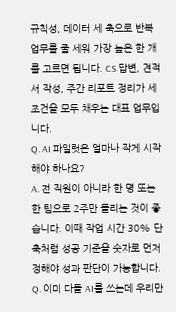규칙성, 데이터 세 축으로 반복 업무를 줄 세워 가장 높은 한 개를 고르면 됩니다. CS 답변, 견적서 작성, 주간 리포트 정리가 세 조건을 모두 채우는 대표 업무입니다.
Q. AI 파일럿은 얼마나 작게 시작해야 하나요?
A. 전 직원이 아니라 한 명 또는 한 팀으로 2주만 돌리는 것이 좋습니다. 이때 작업 시간 30% 단축처럼 성공 기준을 숫자로 먼저 정해야 성과 판단이 가능합니다.
Q. 이미 다들 AI를 쓰는데 우리만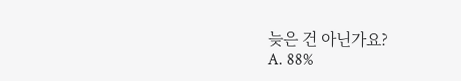늦은 건 아닌가요?
A. 88%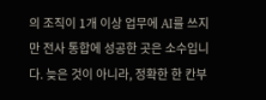의 조직이 1개 이상 업무에 AI를 쓰지만 전사 통합에 성공한 곳은 소수입니다. 늦은 것이 아니라, 정확한 한 칸부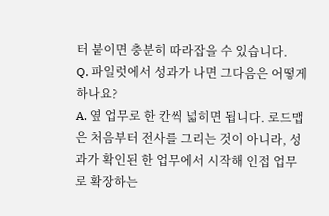터 붙이면 충분히 따라잡을 수 있습니다.
Q. 파일럿에서 성과가 나면 그다음은 어떻게 하나요?
A. 옆 업무로 한 칸씩 넓히면 됩니다. 로드맵은 처음부터 전사를 그리는 것이 아니라, 성과가 확인된 한 업무에서 시작해 인접 업무로 확장하는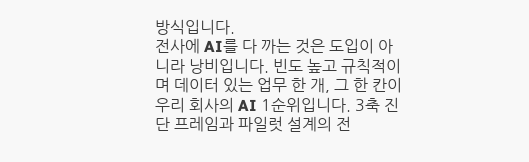방식입니다.
전사에 AI를 다 까는 것은 도입이 아니라 낭비입니다. 빈도 높고 규칙적이며 데이터 있는 업무 한 개, 그 한 칸이 우리 회사의 AI 1순위입니다. 3축 진단 프레임과 파일럿 설계의 전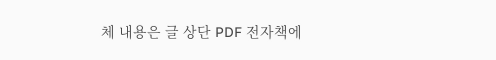체 내용은 글 상단 PDF 전자책에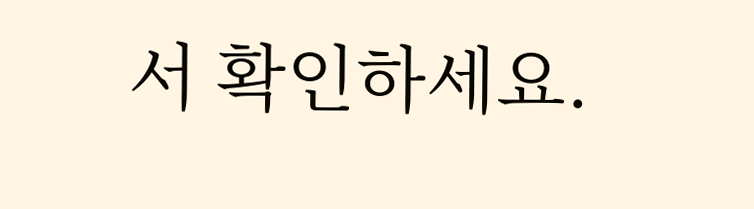서 확인하세요.